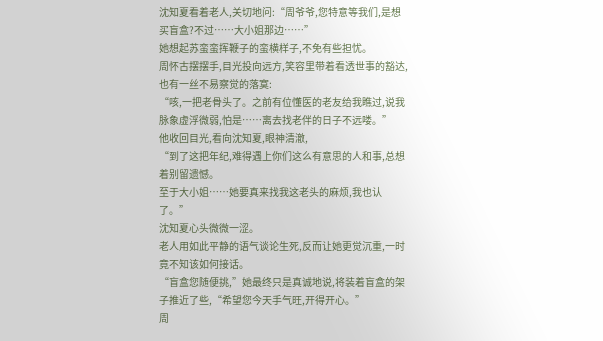沈知夏看着老人,关切地问:“周爷爷,您特意等我们,是想买盲盒?不过……大小姐那边……”
她想起苏蛮蛮挥鞭子的蛮横样子,不免有些担忧。
周怀古摆摆手,目光投向远方,笑容里带着看透世事的豁达,也有一丝不易察觉的落寞:
“咳,一把老骨头了。之前有位懂医的老友给我瞧过,说我脉象虚浮微弱,怕是……离去找老伴的日子不远喽。”
他收回目光,看向沈知夏,眼神清澈,
“到了这把年纪,难得遇上你们这么有意思的人和事,总想着别留遗憾。
至于大小姐……她要真来找我这老头的麻烦,我也认了。”
沈知夏心头微微一涩。
老人用如此平静的语气谈论生死,反而让她更觉沉重,一时竟不知该如何接话。
“盲盒您随便挑,”她最终只是真诚地说,将装着盲盒的架子推近了些,“希望您今天手气旺,开得开心。”
周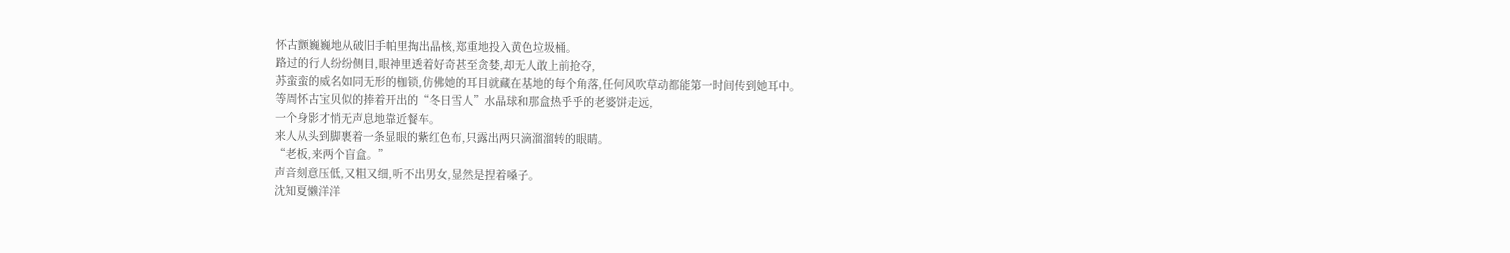怀古颤巍巍地从破旧手帕里掏出晶核,郑重地投入黄色垃圾桶。
路过的行人纷纷侧目,眼神里透着好奇甚至贪婪,却无人敢上前抢夺,
苏蛮蛮的威名如同无形的枷锁,仿佛她的耳目就藏在基地的每个角落,任何风吹草动都能第一时间传到她耳中。
等周怀古宝贝似的捧着开出的“冬日雪人”水晶球和那盒热乎乎的老婆饼走远,
一个身影才悄无声息地靠近餐车。
来人从头到脚裹着一条显眼的紫红色布,只露出两只滴溜溜转的眼睛。
“老板,来两个盲盒。”
声音刻意压低,又粗又细,听不出男女,显然是捏着嗓子。
沈知夏懒洋洋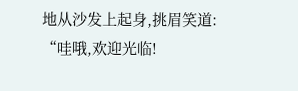地从沙发上起身,挑眉笑道:
“哇哦,欢迎光临!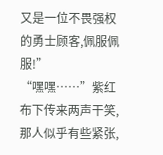又是一位不畏强权的勇士顾客,佩服佩服!”
“嘿嘿……”紫红布下传来两声干笑,那人似乎有些紧张,